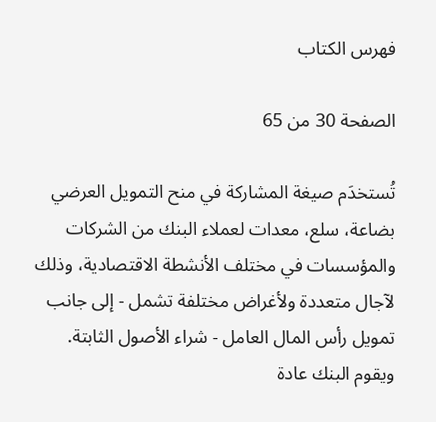فهرس الكتاب

الصفحة 30 من 65

تُستخدَم صيغة المشاركة في منح التمويل العرضي بضاعة، سلع، معدات لعملاء البنك من الشركات والمؤسسات في مختلف الأنشطة الاقتصادية، وذلك لآجال متعددة ولأغراض مختلفة تشمل - إلى جانب تمويل رأس المال العامل - شراء الأصول الثابتة. ويقوم البنك عادة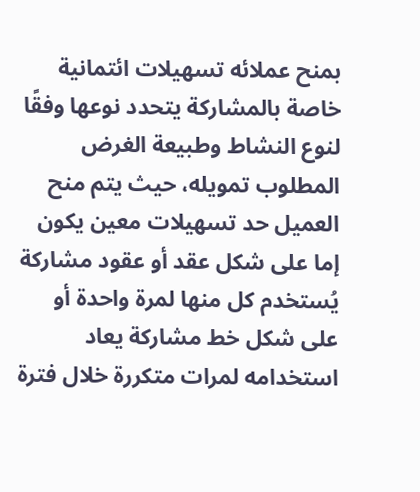بمنح عملائه تسهيلات ائتمانية خاصة بالمشاركة يتحدد نوعها وفقًا لنوع النشاط وطبيعة الغرض المطلوب تمويله، حيث يتم منح العميل حد تسهيلات معين يكون إما على شكل عقد أو عقود مشاركة يُستخدم كل منها لمرة واحدة أو على شكل خط مشاركة يعاد استخدامه لمرات متكررة خلال فترة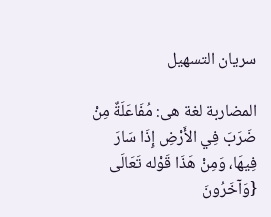سريان التسهيل

المضاربة لغة هى: مُفَاعَلَةٌ مِنْ ضَرَبَ فِي الأَرْضِ إِذَا سَارَ فِيهَا، وَمِنْ هَذَا قَوْله تَعَالَى {وَآخَرُونَ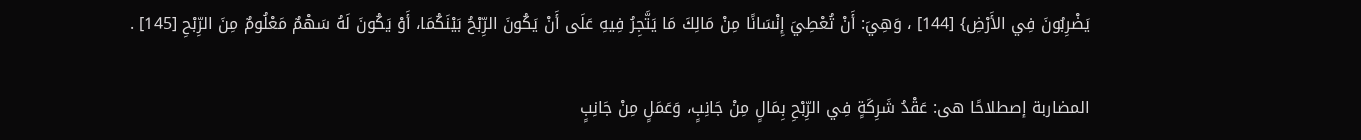يَضْرِبُونَ فِي الأَرْضِ} [144] ، وَهِيَ: أَنْ تُعْطِيَ إِنْسَانًا مِنْ مَالِكَ مَا يَتَّجِرُ فِيهِ عَلَى أَنْ يَكُونَ الرِّبْحُ بَيْنَكُمَا، أَوْ يَكُونَ لَهُ سَهْمٌ مَعْلُومٌ مِنَ الرِّبْحِ [145] .

المضاربة إصطلاحًا هى: عَقْدُ شَرِكَةٍ فِي الرِّبْحِ بِمَالٍ مِنْ جَانِبٍ، وَعَمَلٍ مِنْ جَانِبٍ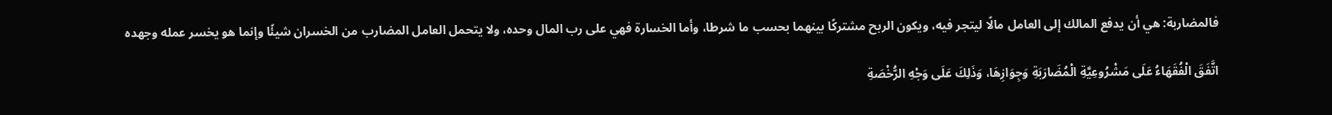فالمضاربة: هي أن يدفع المالك إلى العامل مالًا ليتجر فيه، ويكون الربح مشتركًا بينهما بحسب ما شرطا، وأما الخسارة فهي على رب المال وحده، ولا يتحمل العامل المضارب من الخسران شيئًا وإنما هو يخسر عمله وجهده

اتَّفَقَ الْفُقَهَاءُ عَلَى مَشْرُوعِيَّةِ الْمُضَارَبَةِ وَجِوَازِهَا، وَذَلِكَ عَلَى وَجْهِ الرُّخْصَةِ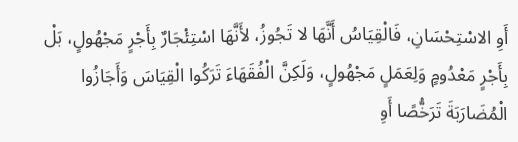أَوِ الاسْتِحْسَانِ، فَالْقِيَاسُ أَنَّهَا لا تَجُوزُ، لأَنَّهَا اسْتِئْجَارٌ بِأَجْرٍ مَجْهُولٍ، بَلْ بِأَجْرٍ مَعْدُومٍ وَلِعَمَلٍ مَجْهُولٍ، وَلَكِنَّ الْفُقَهَاءَ تَرَكُوا الْقِيَاسَ وَأَجَازُوا الْمُضَارَبَةَ تَرَخُّصًا أَوِ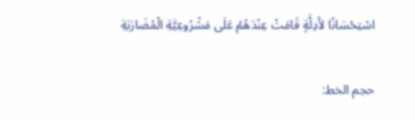اسْتِحْسَانًا لأَدِلَّةٍ قَامَتْ عِنْدَهُمْ عَلَى مَشْرُوعِيَّةِ الْمُضَارَبَةِ

حجم الخط: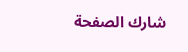شارك الصفحة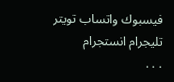فيسبوك واتساب تويتر تليجرام انستجرام
. . .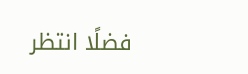فضلًا انتظر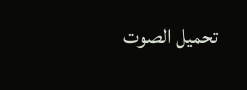تحميل الصوت